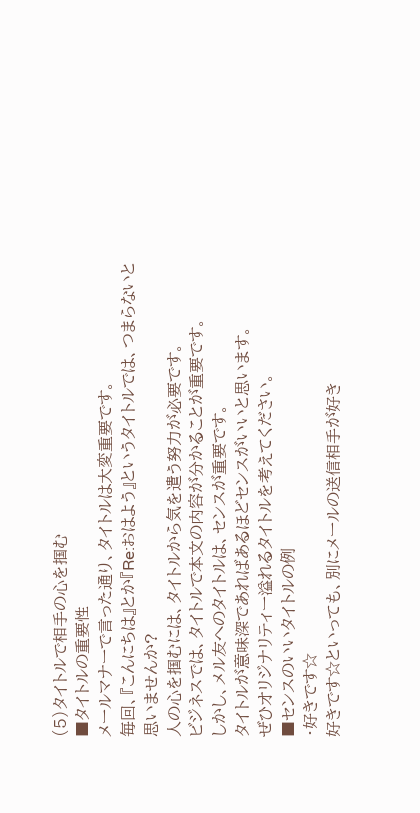(5)タイトルで相手の心を掴む
■タイトルの重要性
メールマナーで言った通り、タイトルは大変重要です。
毎回、『こんにちは』とか『Re:おはよう』というタイトルでは、つまらないと思いませんか?
人の心を掴むには、タイトルから気を遣う努力が必要です。
ビジネスでは、タイトルで本文の内容が分かることが重要です。
しかし、メル友へのタイトルは、センスが重要です。
タイトルが意味深であればあるほどセンスがいいと思います。
ぜひオリジナリティー溢れるタイトルを考えてください。
■センスのいいタイトルの例
・好きです☆
好きです☆といっても、別にメールの送信相手が好き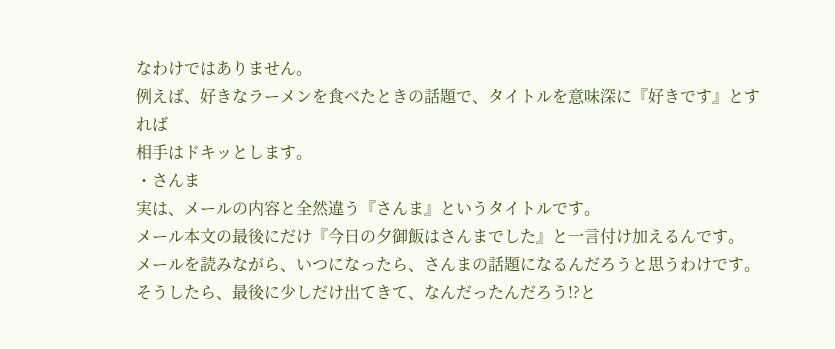なわけではありません。
例えば、好きなラーメンを食べたときの話題で、タイトルを意味深に『好きです』とすれば
相手はドキッとします。
・さんま
実は、メールの内容と全然違う『さんま』というタイトルです。
メール本文の最後にだけ『今日の夕御飯はさんまでした』と一言付け加えるんです。
メールを読みながら、いつになったら、さんまの話題になるんだろうと思うわけです。
そうしたら、最後に少しだけ出てきて、なんだったんだろう!?と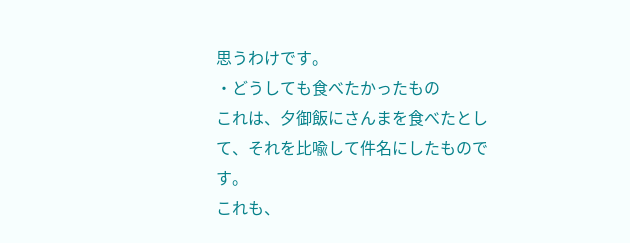思うわけです。
・どうしても食べたかったもの
これは、夕御飯にさんまを食べたとして、それを比喩して件名にしたものです。
これも、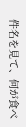件名を見て、何が食べ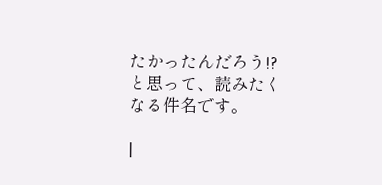たかったんだろう!?
と思って、読みたくなる件名です。

|